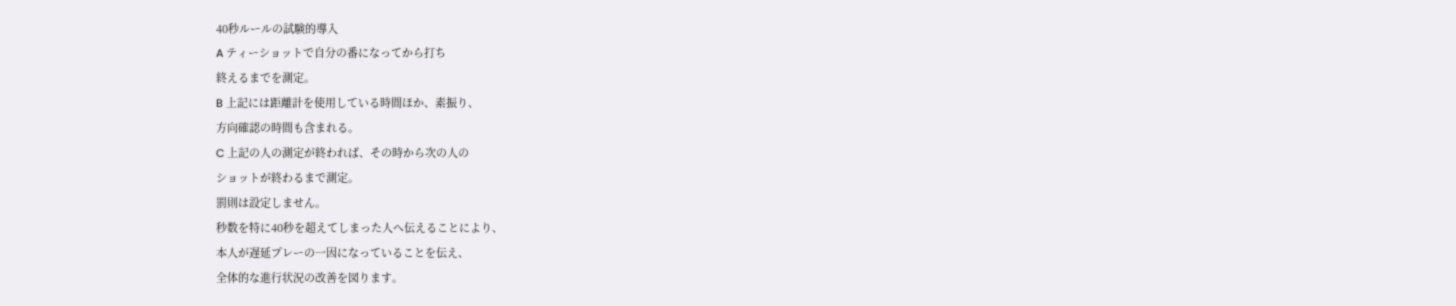40秒ルールの試験的導入
A ティーショットで自分の番になってから打ち
終えるまでを測定。
B 上記には距離計を使用している時間ほか、素振り、
方向確認の時間も含まれる。
C 上記の人の測定が終われば、その時から次の人の
ショットが終わるまで測定。
罰則は設定しません。
秒数を特に40秒を超えてしまった人へ伝えることにより、
本人が遅延プレーの一因になっていることを伝え、
全体的な進行状況の改善を図ります。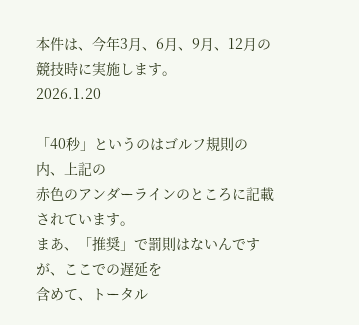本件は、今年3月、6月、9月、12月の競技時に実施します。
2026.1.20

「40秒」というのはゴルフ規則の内、上記の
赤色のアンダーラインのところに記載されています。
まあ、「推奨」で罰則はないんですが、ここでの遅延を
含めて、トータル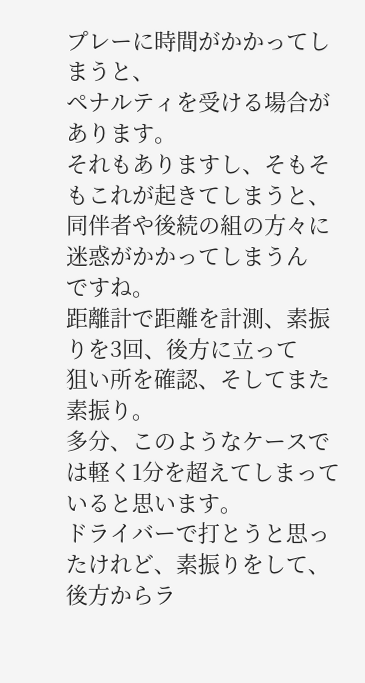プレーに時間がかかってしまうと、
ペナルティを受ける場合があります。
それもありますし、そもそもこれが起きてしまうと、
同伴者や後続の組の方々に迷惑がかかってしまうん
ですね。
距離計で距離を計測、素振りを3回、後方に立って
狙い所を確認、そしてまた素振り。
多分、このようなケースでは軽く1分を超えてしまって
いると思います。
ドライバーで打とうと思ったけれど、素振りをして、
後方からラ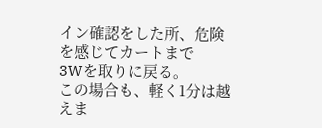イン確認をした所、危険を感じてカートまで
3Wを取りに戻る。
この場合も、軽く1分は越えま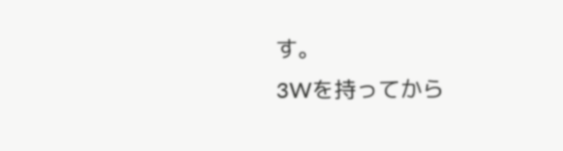す。
3Wを持ってから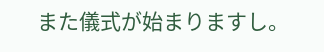また儀式が始まりますし。